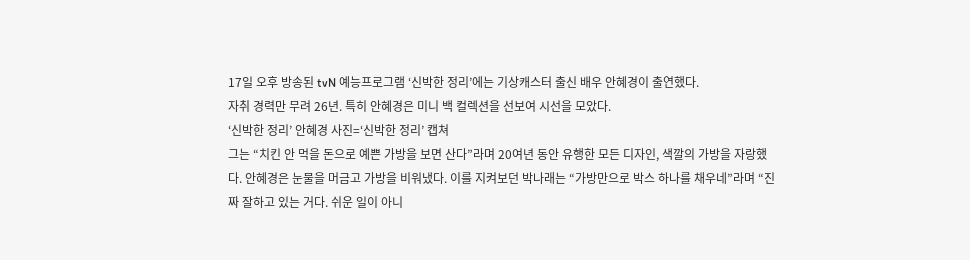17일 오후 방송된 tvN 예능프로그램 ‘신박한 정리’에는 기상캐스터 출신 배우 안혜경이 출연했다.
자취 경력만 무려 26년. 특히 안혜경은 미니 백 컬렉션을 선보여 시선을 모았다.
‘신박한 정리’ 안혜경 사진=‘신박한 정리’ 캡쳐
그는 “치킨 안 먹을 돈으로 예쁜 가방을 보면 산다”라며 20여년 동안 유행한 모든 디자인, 색깔의 가방을 자랑했다. 안혜경은 눈물을 머금고 가방을 비워냈다. 이를 지켜보던 박나래는 “가방만으로 박스 하나를 채우네”라며 “진짜 잘하고 있는 거다. 쉬운 일이 아니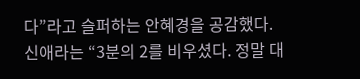다”라고 슬퍼하는 안혜경을 공감했다.
신애라는 “3분의 2를 비우셨다. 정말 대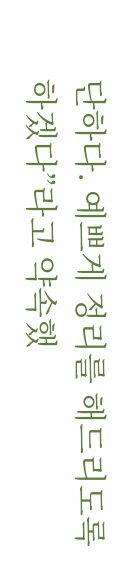단하다. 예쁘게 정리를 해드리도록 하겠다”라고 약속했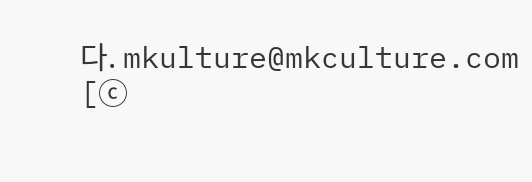다. mkulture@mkculture.com [ⓒ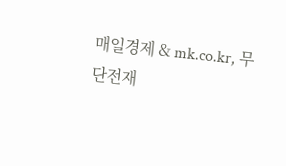매일경제 & mk.co.kr, 무단전재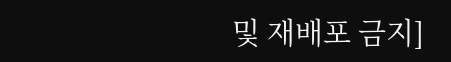및 재배포 금지]